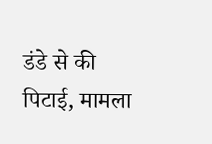डंडे से की पिटाई, मामला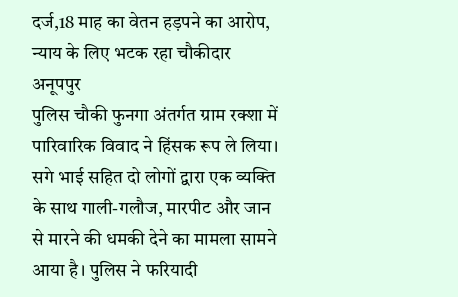दर्ज,18 माह का वेतन हड़पने का आरोप, न्याय के लिए भटक रहा चौकीदार
अनूपपुर
पुलिस चौकी फुनगा अंतर्गत ग्राम रक्शा में पारिवारिक विवाद ने हिंसक रूप ले लिया। सगे भाई सहित दो लोगों द्वारा एक व्यक्ति के साथ गाली-गलौज, मारपीट और जान से मारने की धमकी देने का मामला सामने आया है। पुलिस ने फरियादी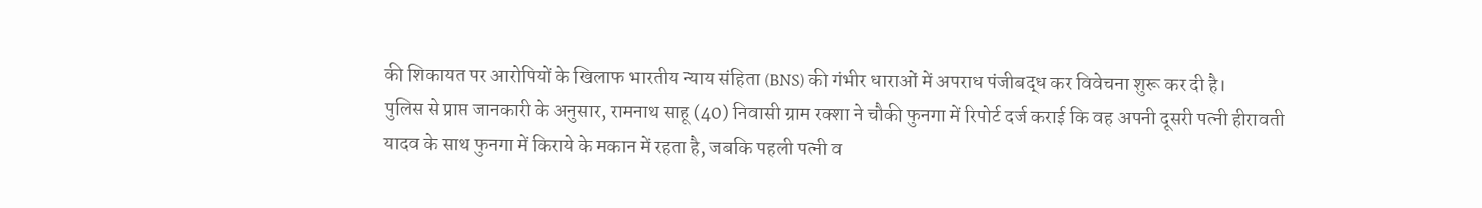की शिकायत पर आरोपियों के खिलाफ भारतीय न्याय संहिता (BNS) की गंभीर धाराओं में अपराध पंजीबद्ध कर विवेचना शुरू कर दी है।
पुलिस से प्राप्त जानकारी के अनुसार, रामनाथ साहू (40) निवासी ग्राम रक्शा ने चौकी फुनगा में रिपोर्ट दर्ज कराई कि वह अपनी दूसरी पत्नी हीरावती यादव के साथ फुनगा में किराये के मकान में रहता है, जबकि पहली पत्नी व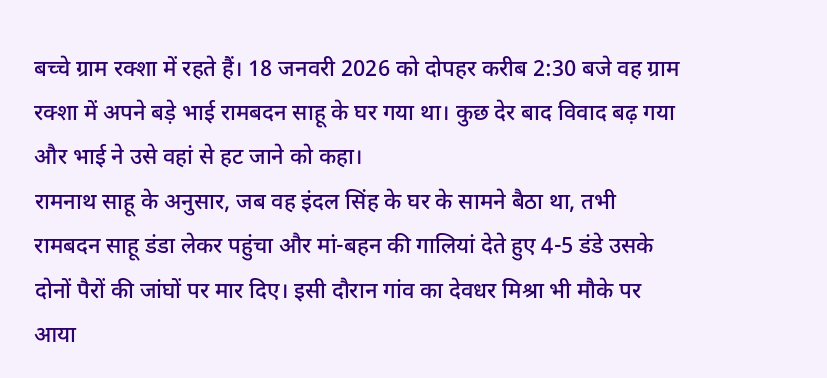बच्चे ग्राम रक्शा में रहते हैं। 18 जनवरी 2026 को दोपहर करीब 2:30 बजे वह ग्राम रक्शा में अपने बड़े भाई रामबदन साहू के घर गया था। कुछ देर बाद विवाद बढ़ गया और भाई ने उसे वहां से हट जाने को कहा।
रामनाथ साहू के अनुसार, जब वह इंदल सिंह के घर के सामने बैठा था, तभी रामबदन साहू डंडा लेकर पहुंचा और मां-बहन की गालियां देते हुए 4-5 डंडे उसके दोनों पैरों की जांघों पर मार दिए। इसी दौरान गांव का देवधर मिश्रा भी मौके पर आया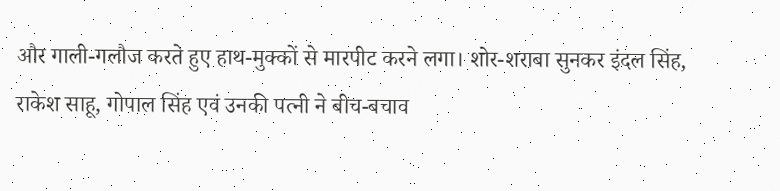और गाली-गलौज करते हुए हाथ-मुक्कों से मारपीट करने लगा। शोर-शराबा सुनकर इंदल सिंह, राकेश साहू, गोपाल सिंह एवं उनकी पत्नी ने बीच-बचाव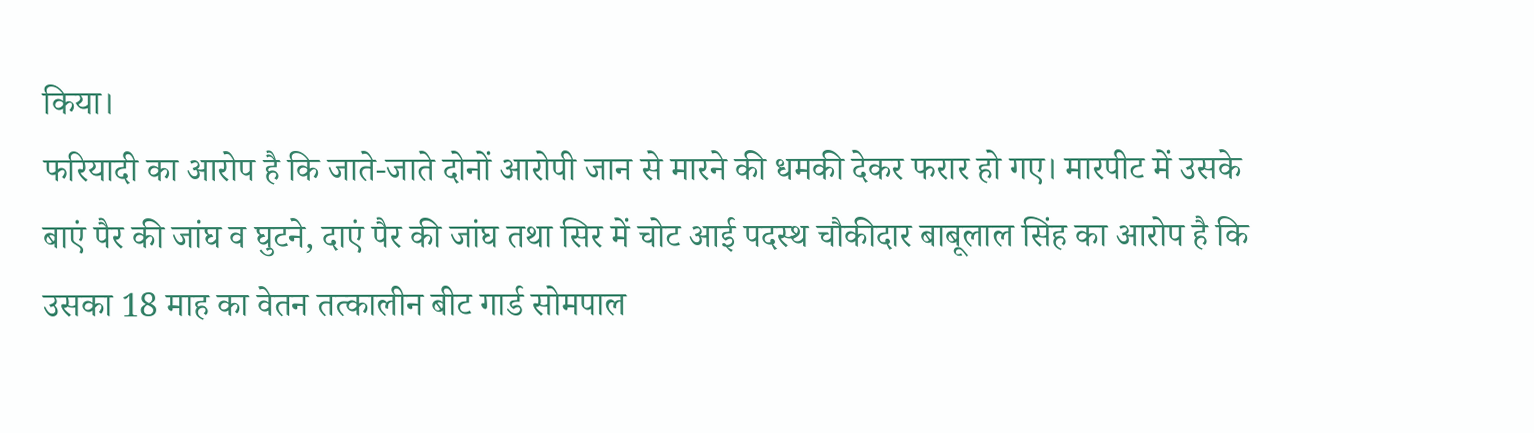किया।
फरियादी का आरोप है कि जाते-जाते दोनों आरोपी जान से मारने की धमकी देकर फरार हो गए। मारपीट में उसके बाएं पैर की जांघ व घुटने, दाएं पैर की जांघ तथा सिर में चोट आई पदस्थ चौकीदार बाबूलाल सिंह का आरोप है कि उसका 18 माह का वेतन तत्कालीन बीट गार्ड सोमपाल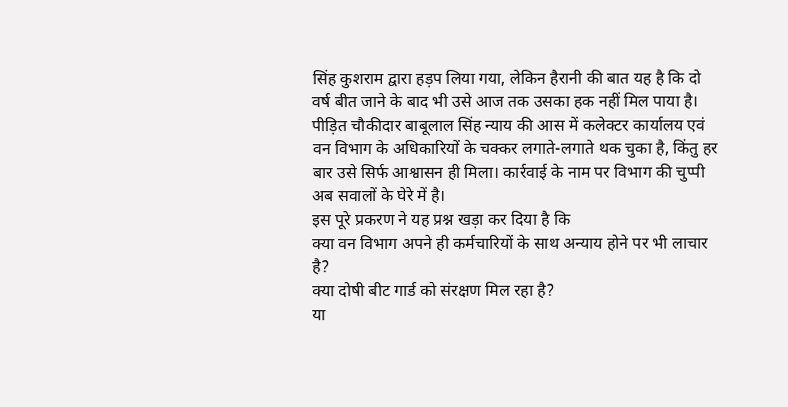सिंह कुशराम द्वारा हड़प लिया गया, लेकिन हैरानी की बात यह है कि दो वर्ष बीत जाने के बाद भी उसे आज तक उसका हक नहीं मिल पाया है।
पीड़ित चौकीदार बाबूलाल सिंह न्याय की आस में कलेक्टर कार्यालय एवं वन विभाग के अधिकारियों के चक्कर लगाते-लगाते थक चुका है, किंतु हर बार उसे सिर्फ आश्वासन ही मिला। कार्रवाई के नाम पर विभाग की चुप्पी अब सवालों के घेरे में है।
इस पूरे प्रकरण ने यह प्रश्न खड़ा कर दिया है कि
क्या वन विभाग अपने ही कर्मचारियों के साथ अन्याय होने पर भी लाचार है?
क्या दोषी बीट गार्ड को संरक्षण मिल रहा है?
या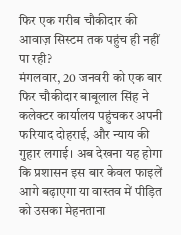फिर एक गरीब चौकीदार की आवाज़ सिस्टम तक पहुंच ही नहीं पा रही?
मंगलवार, 20 जनवरी को एक बार फिर चौकीदार बाबूलाल सिंह ने कलेक्टर कार्यालय पहुंचकर अपनी फरियाद दोहराई, और न्याय की गुहार लगाई। अब देखना यह होगा कि प्रशासन इस बार केवल फाइलें आगे बढ़ाएगा या वास्तव में पीड़ित को उसका मेहनताना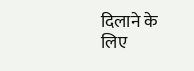दिलाने के लिए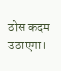ठोस कदम उठाएगा।